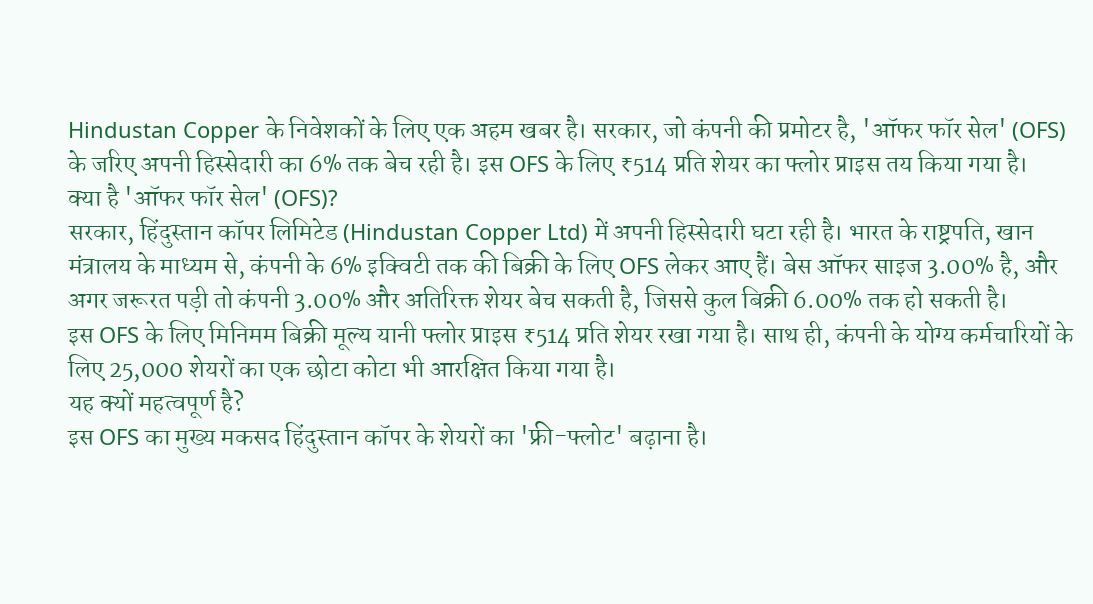Hindustan Copper के निवेशकों के लिए एक अहम खबर है। सरकार, जो कंपनी की प्रमोटर है, 'ऑफर फॉर सेल' (OFS) के जरिए अपनी हिस्सेदारी का 6% तक बेच रही है। इस OFS के लिए ₹514 प्रति शेयर का फ्लोर प्राइस तय किया गया है।
क्या है 'ऑफर फॉर सेल' (OFS)?
सरकार, हिंदुस्तान कॉपर लिमिटेड (Hindustan Copper Ltd) में अपनी हिस्सेदारी घटा रही है। भारत के राष्ट्रपति, खान मंत्रालय के माध्यम से, कंपनी के 6% इक्विटी तक की बिक्री के लिए OFS लेकर आए हैं। बेस ऑफर साइज 3.00% है, और अगर जरूरत पड़ी तो कंपनी 3.00% और अतिरिक्त शेयर बेच सकती है, जिससे कुल बिक्री 6.00% तक हो सकती है।
इस OFS के लिए मिनिमम बिक्री मूल्य यानी फ्लोर प्राइस ₹514 प्रति शेयर रखा गया है। साथ ही, कंपनी के योग्य कर्मचारियों के लिए 25,000 शेयरों का एक छोटा कोटा भी आरक्षित किया गया है।
यह क्यों महत्वपूर्ण है?
इस OFS का मुख्य मकसद हिंदुस्तान कॉपर के शेयरों का 'फ्री-फ्लोट' बढ़ाना है।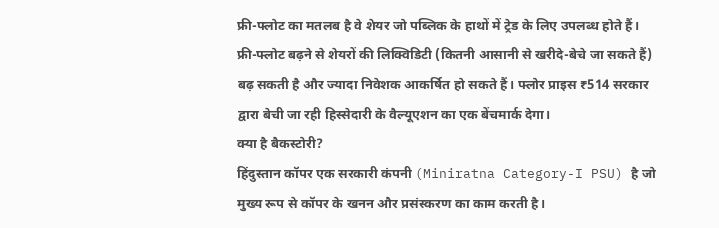फ्री-फ्लोट का मतलब है वे शेयर जो पब्लिक के हाथों में ट्रेड के लिए उपलब्ध होते हैं। फ्री-फ्लोट बढ़ने से शेयरों की लिक्विडिटी (कितनी आसानी से खरीदे-बेचे जा सकते हैं) बढ़ सकती है और ज्यादा निवेशक आकर्षित हो सकते हैं। फ्लोर प्राइस ₹514 सरकार द्वारा बेची जा रही हिस्सेदारी के वैल्यूएशन का एक बेंचमार्क देगा।
क्या है बैकस्टोरी?
हिंदुस्तान कॉपर एक सरकारी कंपनी (Miniratna Category-I PSU) है जो मुख्य रूप से कॉपर के खनन और प्रसंस्करण का काम करती है।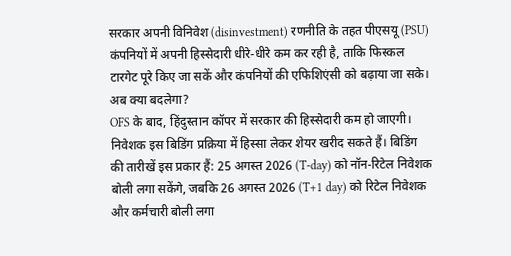सरकार अपनी विनिवेश (disinvestment) रणनीति के तहत पीएसयू (PSU) कंपनियों में अपनी हिस्सेदारी धीरे-धीरे कम कर रही है, ताकि फिस्कल टारगेट पूरे किए जा सकें और कंपनियों की एफिशिएंसी को बढ़ाया जा सके।
अब क्या बदलेगा?
OFS के बाद, हिंदुस्तान कॉपर में सरकार की हिस्सेदारी कम हो जाएगी। निवेशक इस बिडिंग प्रक्रिया में हिस्सा लेकर शेयर खरीद सकते हैं। बिडिंग की तारीखें इस प्रकार हैं: 25 अगस्त 2026 (T-day) को नॉन-रिटेल निवेशक बोली लगा सकेंगे, जबकि 26 अगस्त 2026 (T+1 day) को रिटेल निवेशक और कर्मचारी बोली लगा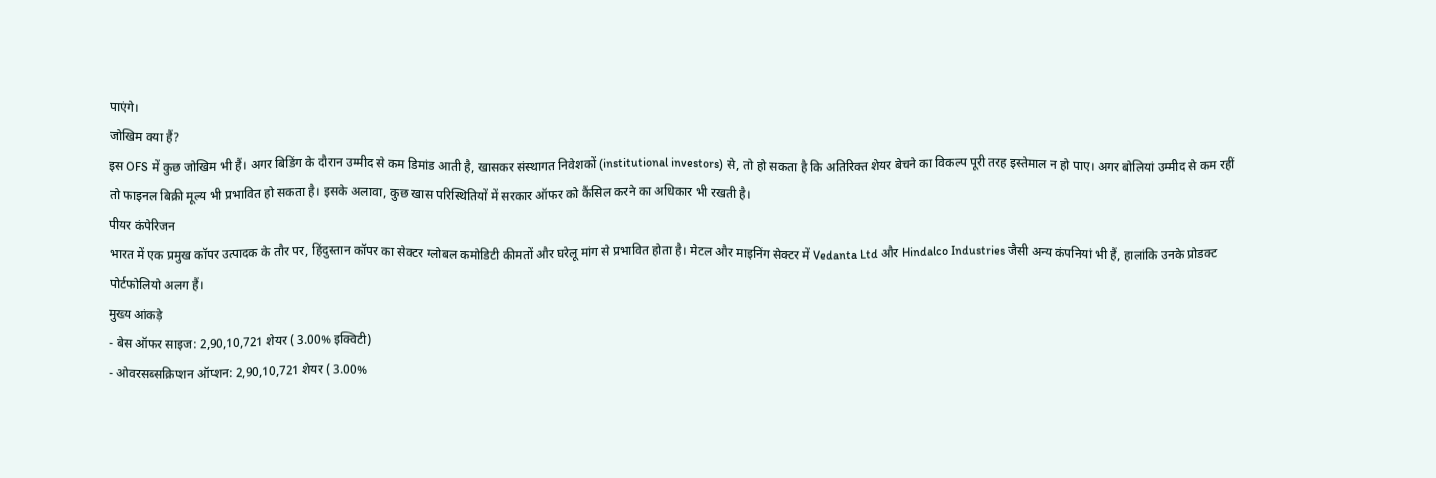पाएंगे।
जोखिम क्या हैं?
इस OFS में कुछ जोखिम भी हैं। अगर बिडिंग के दौरान उम्मीद से कम डिमांड आती है, खासकर संस्थागत निवेशकों (institutional investors) से, तो हो सकता है कि अतिरिक्त शेयर बेचने का विकल्प पूरी तरह इस्तेमाल न हो पाए। अगर बोलियां उम्मीद से कम रहीं तो फाइनल बिक्री मूल्य भी प्रभावित हो सकता है। इसके अलावा, कुछ खास परिस्थितियों में सरकार ऑफर को कैंसिल करने का अधिकार भी रखती है।
पीयर कंपेरिजन
भारत में एक प्रमुख कॉपर उत्पादक के तौर पर, हिंदुस्तान कॉपर का सेक्टर ग्लोबल कमोडिटी कीमतों और घरेलू मांग से प्रभावित होता है। मेटल और माइनिंग सेक्टर में Vedanta Ltd और Hindalco Industries जैसी अन्य कंपनियां भी हैं, हालांकि उनके प्रोडक्ट पोर्टफोलियो अलग हैं।
मुख्य आंकड़े
- बेस ऑफर साइज: 2,90,10,721 शेयर ( 3.00% इक्विटी)
- ओवरसब्सक्रिप्शन ऑप्शन: 2,90,10,721 शेयर ( 3.00%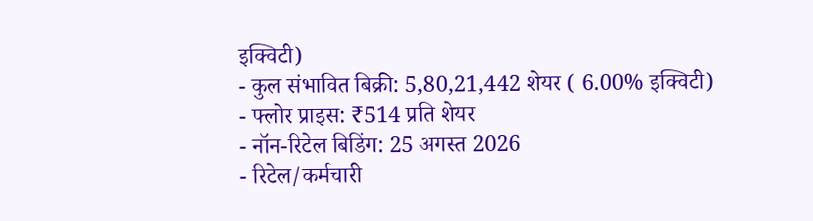इक्विटी)
- कुल संभावित बिक्री: 5,80,21,442 शेयर ( 6.00% इक्विटी)
- फ्लोर प्राइस: ₹514 प्रति शेयर
- नॉन-रिटेल बिडिंग: 25 अगस्त 2026
- रिटेल/कर्मचारी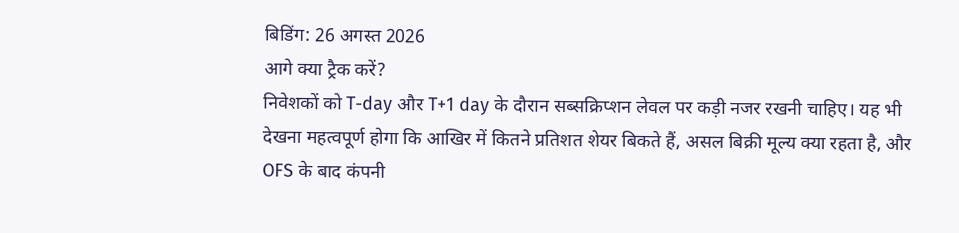बिडिंग: 26 अगस्त 2026
आगे क्या ट्रैक करें?
निवेशकों को T-day और T+1 day के दौरान सब्सक्रिप्शन लेवल पर कड़ी नजर रखनी चाहिए। यह भी देखना महत्वपूर्ण होगा कि आखिर में कितने प्रतिशत शेयर बिकते हैं, असल बिक्री मूल्य क्या रहता है, और OFS के बाद कंपनी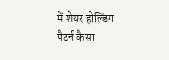में शेयर होल्डिंग पैटर्न कैसा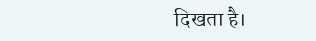दिखता है।